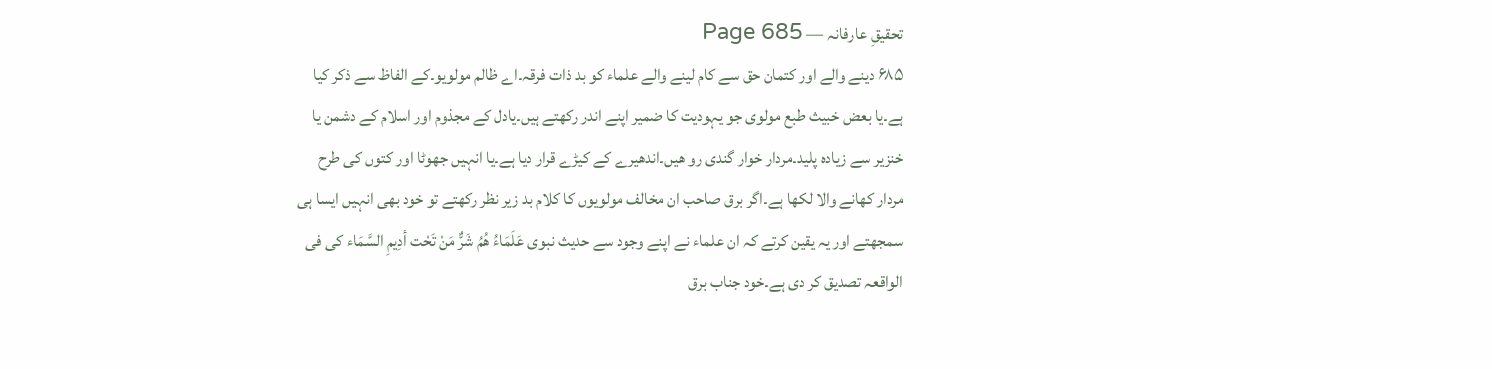تحقیقِ عارفانہ — Page 685
۶۸۵ دینے والے اور کتمان حق سے کام لینے والے علماء کو بد ذات فرقہ۔اے ظالم مولویو۔کے الفاظ سے ذکر کیا ہے۔یا بعض خبیث طبع مولوی جو یہودیت کا ضمیر اپنے اندر رکھتے ہیں۔یادل کے مجذوم اور اسلام کے دشمن یا خنزیر سے زیادہ پلید۔مردار خوار گندی رو ھیں۔اندھیرے کے کیڑے قرار دیا ہے۔یا انہیں جھوٹا اور کتوں کی طرح مردار کھانے والا لکھا ہے۔اگر برق صاحب ان مخالف مولویوں کا کلام بد زیر نظر رکھتے تو خود بھی انہیں ایسا ہی سمجھتے اور یہ یقین کرتے کہ ان علماء نے اپنے وجود سے حدیث نبوی عَلَمَاءُ هُمُ شَرٌّ مَنْ تَحْت أدِيمِ السَّمَاء کی فی الواقعہ تصدیق کر دی ہے۔خود جناب برق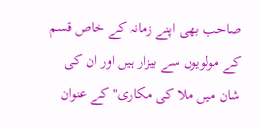صاحب بھی اپنے زمانہ کے خاص قسم کے مولویوں سے بیزار ہیں اور ان کی شان میں ملا کی مکاری" کے عنوان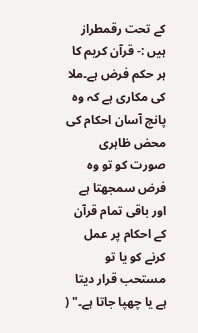کے تحت رقمطراز ہیں :- قرآن کریم کا ہر حکم فرض ہے۔ملا کی مکاری ہے کہ وہ پانچ آسان احکام کی محض ظاہری صورت کو تو وہ فرض سمجھتا ہے اور باقی تمام قرآن کے احکام پر عمل کرنے کو یا تو مستحب قرار دیتا ہے یا چھپا جاتا ہے۔" (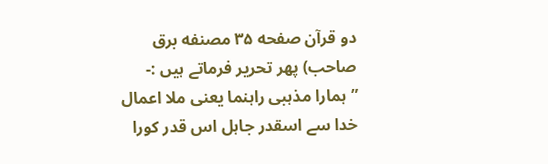دو قرآن صفحه ۳۵ مصنفه برق صاحب) پھر تحریر فرماتے ہیں :- ”ہمارا مذہبی راہنما یعنی ملا اعمال خدا سے اسقدر جاہل اس قدر کورا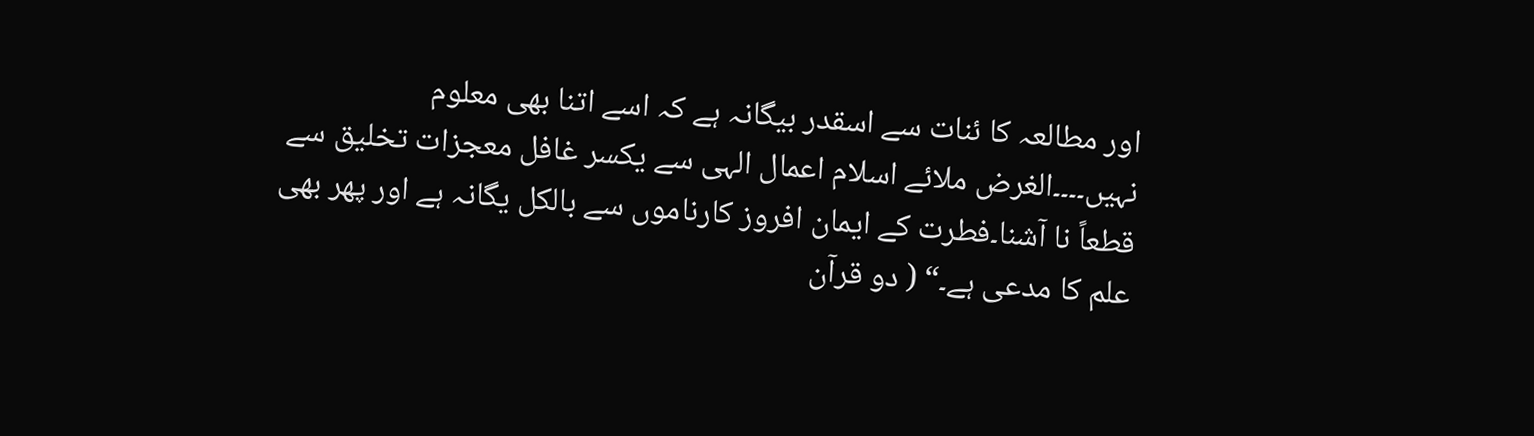اور مطالعہ کا ئنات سے اسقدر بیگانہ ہے کہ اسے اتنا بھی معلوم نہیں۔۔۔۔الغرض ملائے اسلام اعمال الہی سے یکسر غافل معجزات تخلیق سے قطعاً نا آشنا۔فطرت کے ایمان افروز کارناموں سے بالکل یگانہ ہے اور پھر بھی علم کا مدعی ہے۔“ ( دو قرآن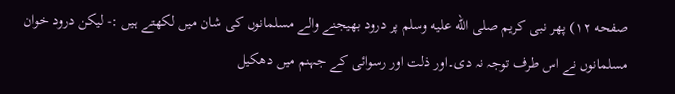صفحه ۱۲) پھر نبی کریم صلى الله عليه وسلم پر درود بھیجنے والے مسلمانوں کی شان میں لکھتے ہیں :- لیکن درود خوان مسلمانوں نے اس طرف توجہ نہ دی۔اور ذلت اور رسوائی کے جہنم میں دھکیل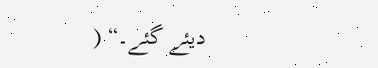دیئے گئے۔“ (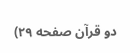دو قرآن صفحه ۲۹)